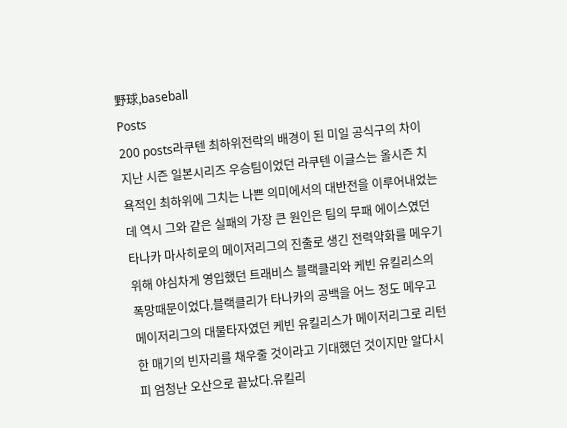野球,baseball
Posts
200 posts라쿠텐 최하위전락의 배경이 된 미일 공식구의 차이
지난 시즌 일본시리즈 우승팀이었던 라쿠텐 이글스는 올시즌 치욕적인 최하위에 그치는 나쁜 의미에서의 대반전을 이루어내었는데 역시 그와 같은 실패의 가장 큰 원인은 팀의 무패 에이스였던 타나카 마사히로의 메이저리그의 진출로 생긴 전력약화를 메우기 위해 야심차게 영입했던 트래비스 블랙클리와 케빈 유킬리스의 폭망때문이었다.블랙클리가 타나카의 공백을 어느 정도 메우고 메이저리그의 대물타자였던 케빈 유킬리스가 메이저리그로 리턴한 매기의 빈자리를 채우줄 것이라고 기대했던 것이지만 알다시피 엄청난 오산으로 끝났다.유킬리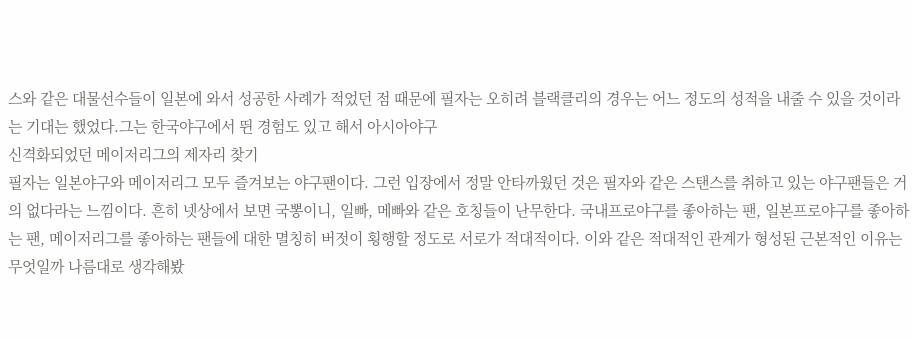스와 같은 대물선수들이 일본에 와서 성공한 사례가 적었던 점 때문에 필자는 오히려 블랙클리의 경우는 어느 정도의 성적을 내줄 수 있을 것이라는 기대는 했었다.그는 한국야구에서 뛴 경험도 있고 해서 아시아야구
신격화되었던 메이저리그의 제자리 찾기
필자는 일본야구와 메이저리그 모두 즐겨보는 야구팬이다. 그런 입장에서 정말 안타까웠던 것은 필자와 같은 스탠스를 취하고 있는 야구팬들은 거의 없다라는 느낌이다. 흔히 넷상에서 보면 국뽕이니, 일빠, 메빠와 같은 호칭들이 난무한다. 국내프로야구를 좋아하는 팬, 일본프로야구를 좋아하는 팬, 메이저리그를 좋아하는 팬들에 대한 멸칭히 버젓이 횡행할 정도로 서로가 적대적이다. 이와 같은 적대적인 관계가 형성된 근본적인 이유는 무엇일까 나름대로 생각해봤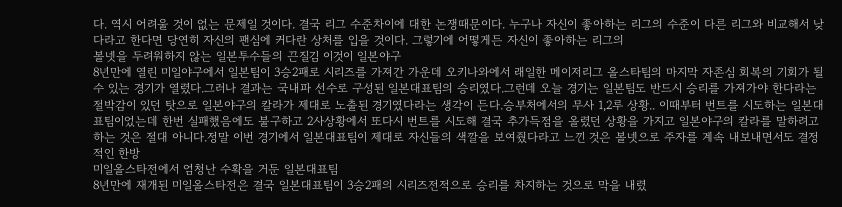다. 역시 어려울 것이 없는 문제일 것이다. 결국 리그 수준차이에 대한 논쟁때문이다. 누구나 자신이 좋아하는 리그의 수준이 다른 리그와 비교해서 낮다라고 한다면 당연히 자신의 팬심에 커다란 상처를 입을 것이다. 그렇기에 어떻게든 자신이 좋아하는 리그의
볼넷을 두려워하지 않는 일본투수들의 끈질김 이것이 일본야구
8년만에 열린 미일야구에서 일본팀이 3승2패로 시리즈를 가져간 가운데 오키나와에서 래일한 메이저리그 올스타팀의 마지막 자존심 회복의 기회가 될 수 있는 경기가 열렸다.그러나 결과는 국내파 선수로 구성된 일본대표팀의 승리였다.그런데 오늘 경기는 일본팀도 반드시 승리를 가져가야 한다라는 절박감이 있던 탓으로 일본야구의 칼라가 제대로 노출된 경기였다라는 생각이 든다.승부처에서의 무사 1,2루 상황.. 이때부터 번트를 시도하는 일본대표팀이었는데 한번 실패했음에도 불구하고 2사상황에서 또다시 번트를 시도해 결국 추가득점을 올렸던 상황을 가지고 일본야구의 칼라를 말하려고 하는 것은 절대 아니다.정말 이번 경기에서 일본대표팀이 제대로 자신들의 색깔을 보여줬다라고 느낀 것은 볼넷으로 주자를 계속 내보내면서도 결정적인 한방
미일올스타전에서 엄청난 수확을 거둔 일본대표팀
8년만에 재개된 미일올스타전은 결국 일본대표팀이 3승2패의 시리즈전적으로 승리를 차지하는 것으로 막을 내렸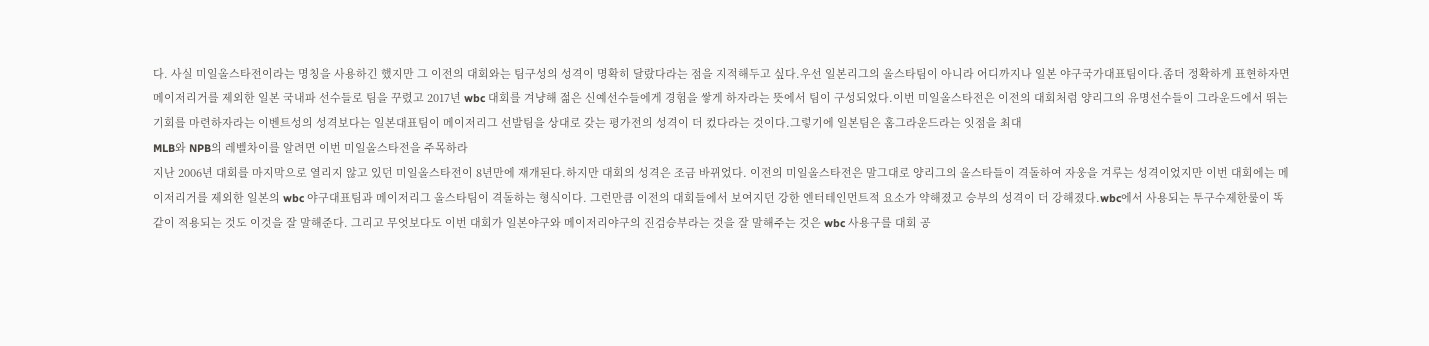다. 사실 미일올스타전이라는 명칭을 사용하긴 했지만 그 이전의 대회와는 팀구성의 성격이 명확히 달랐다라는 점을 지적해두고 싶다.우선 일본리그의 올스타팀이 아니라 어디까지나 일본 야구국가대표팀이다.좀더 정확하게 표현하자면 메이저리거를 제외한 일본 국내파 선수들로 팀을 꾸렸고 2017년 wbc 대회를 겨냥해 젊은 신예선수들에게 경험을 쌓게 하자라는 뜻에서 팀이 구성되었다.이번 미일올스타전은 이전의 대회처럼 양리그의 유명선수들이 그라운드에서 뛰는 기회를 마련하자라는 이벤트성의 성격보다는 일본대표팀이 메이저리그 선발팀을 상대로 갖는 평가전의 성격이 더 컸다라는 것이다.그렇기에 일본팀은 홈그라운드라는 잇점을 최대
MLB와 NPB의 레벨차이를 알려면 이번 미일올스타전을 주목하라
지난 2006년 대회를 마지막으로 열리지 않고 있던 미일올스타전이 8년만에 재개된다.하지만 대회의 성격은 조금 바뀌었다. 이전의 미일올스타전은 말그대로 양리그의 올스타들이 격돌하여 자웅을 겨루는 성격이었지만 이번 대회에는 메이저리거를 제외한 일본의 wbc 야구대표팀과 메이저리그 올스타팀이 격돌하는 형식이다. 그런만큼 이전의 대회들에서 보여지던 강한 엔터테인먼트적 요소가 약해졌고 승부의 성격이 더 강해졌다.wbc에서 사용되는 투구수제한룰이 똑같이 적용되는 것도 이것을 잘 말해준다. 그리고 무엇보다도 이번 대회가 일본야구와 메이저리야구의 진검승부라는 것을 잘 말해주는 것은 wbc 사용구를 대회 공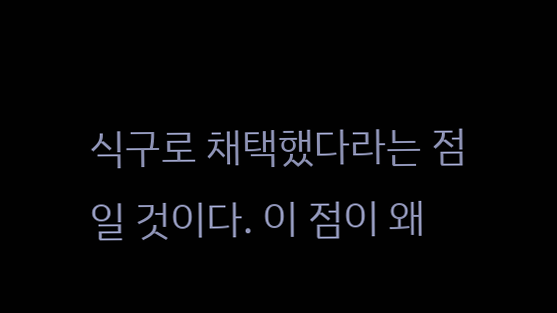식구로 채택했다라는 점일 것이다. 이 점이 왜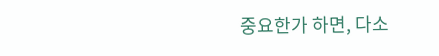중요한가 하면, 다소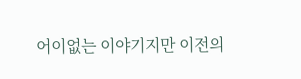어이없는 이야기지만 이전의